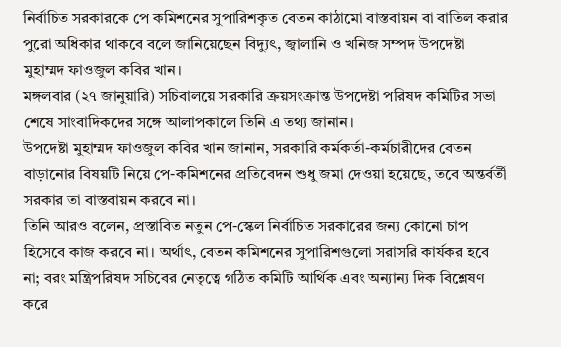নির্বাচিত সরকারকে পে কমিশনের সুপারিশকৃত বেতন কাঠামো বাস্তবায়ন বা বাতিল করার পুরো অধিকার থাকবে বলে জানিয়েছেন বিদ্যুৎ, জ্বালানি ও খনিজ সম্পদ উপদেষ্টা মুহাম্মদ ফাওজুল কবির খান।
মঙ্গলবার (২৭ জানুয়ারি) সচিবালয়ে সরকারি ক্রয়সংক্রান্ত উপদেষ্টা পরিষদ কমিটির সভা শেষে সাংবাদিকদের সঙ্গে আলাপকালে তিনি এ তথ্য জানান।
উপদেষ্টা মুহাম্মদ ফাওজুল কবির খান জানান, সরকারি কর্মকর্তা-কর্মচারীদের বেতন বাড়ানোর বিষয়টি নিয়ে পে-কমিশনের প্রতিবেদন শুধু জমা দেওয়া হয়েছে, তবে অন্তর্বর্তী সরকার তা বাস্তবায়ন করবে না।
তিনি আরও বলেন, প্রস্তাবিত নতুন পে-স্কেল নির্বাচিত সরকারের জন্য কোনো চাপ হিসেবে কাজ করবে না। অর্থাৎ, বেতন কমিশনের সুপারিশগুলো সরাসরি কার্যকর হবে না; বরং মন্ত্রিপরিষদ সচিবের নেতৃত্বে গঠিত কমিটি আর্থিক এবং অন্যান্য দিক বিশ্লেষণ করে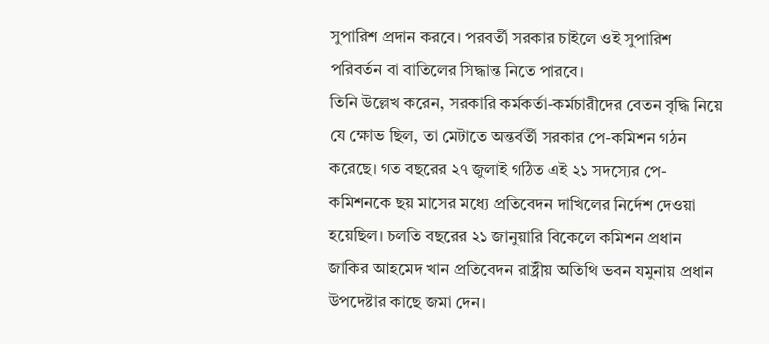সুপারিশ প্রদান করবে। পরবর্তী সরকার চাইলে ওই সুপারিশ পরিবর্তন বা বাতিলের সিদ্ধান্ত নিতে পারবে।
তিনি উল্লেখ করেন, সরকারি কর্মকর্তা-কর্মচারীদের বেতন বৃদ্ধি নিয়ে যে ক্ষোভ ছিল, তা মেটাতে অন্তর্বর্তী সরকার পে-কমিশন গঠন করেছে। গত বছরের ২৭ জুলাই গঠিত এই ২১ সদস্যের পে-কমিশনকে ছয় মাসের মধ্যে প্রতিবেদন দাখিলের নির্দেশ দেওয়া হয়েছিল। চলতি বছরের ২১ জানুয়ারি বিকেলে কমিশন প্রধান জাকির আহমেদ খান প্রতিবেদন রাষ্ট্রীয় অতিথি ভবন যমুনায় প্রধান উপদেষ্টার কাছে জমা দেন।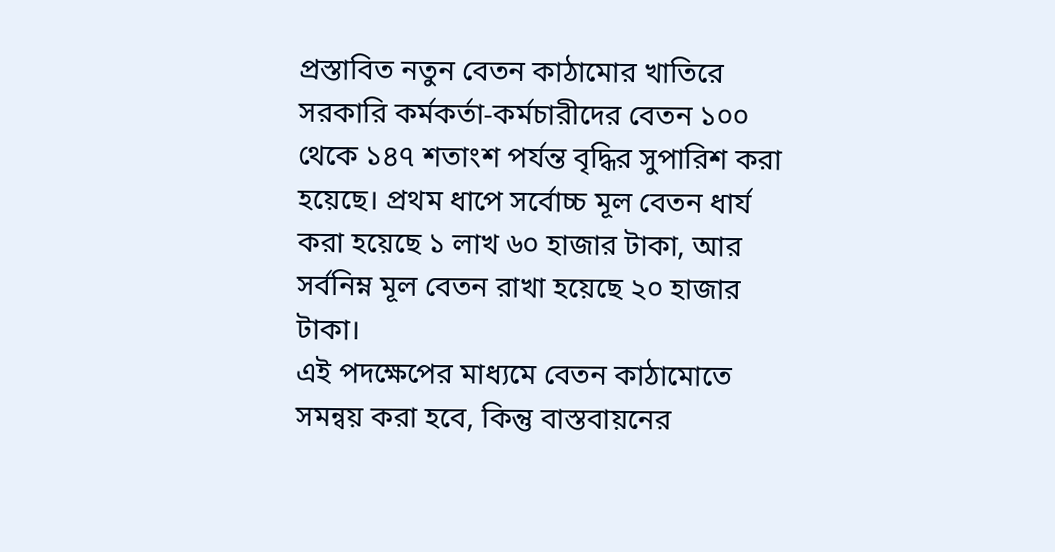প্রস্তাবিত নতুন বেতন কাঠামোর খাতিরে সরকারি কর্মকর্তা-কর্মচারীদের বেতন ১০০ থেকে ১৪৭ শতাংশ পর্যন্ত বৃদ্ধির সুপারিশ করা হয়েছে। প্রথম ধাপে সর্বোচ্চ মূল বেতন ধার্য করা হয়েছে ১ লাখ ৬০ হাজার টাকা, আর সর্বনিম্ন মূল বেতন রাখা হয়েছে ২০ হাজার টাকা।
এই পদক্ষেপের মাধ্যমে বেতন কাঠামোতে সমন্বয় করা হবে, কিন্তু বাস্তবায়নের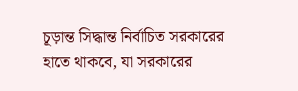চূড়ান্ত সিদ্ধান্ত নির্বাচিত সরকারের হাতে থাকবে, যা সরকারের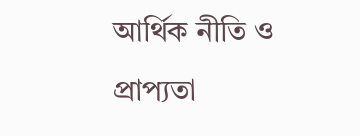আর্থিক নীতি ও প্রাপ্যতা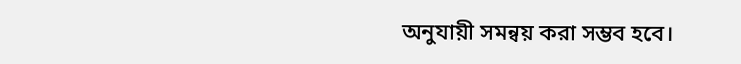অনুযায়ী সমন্বয় করা সম্ভব হবে।